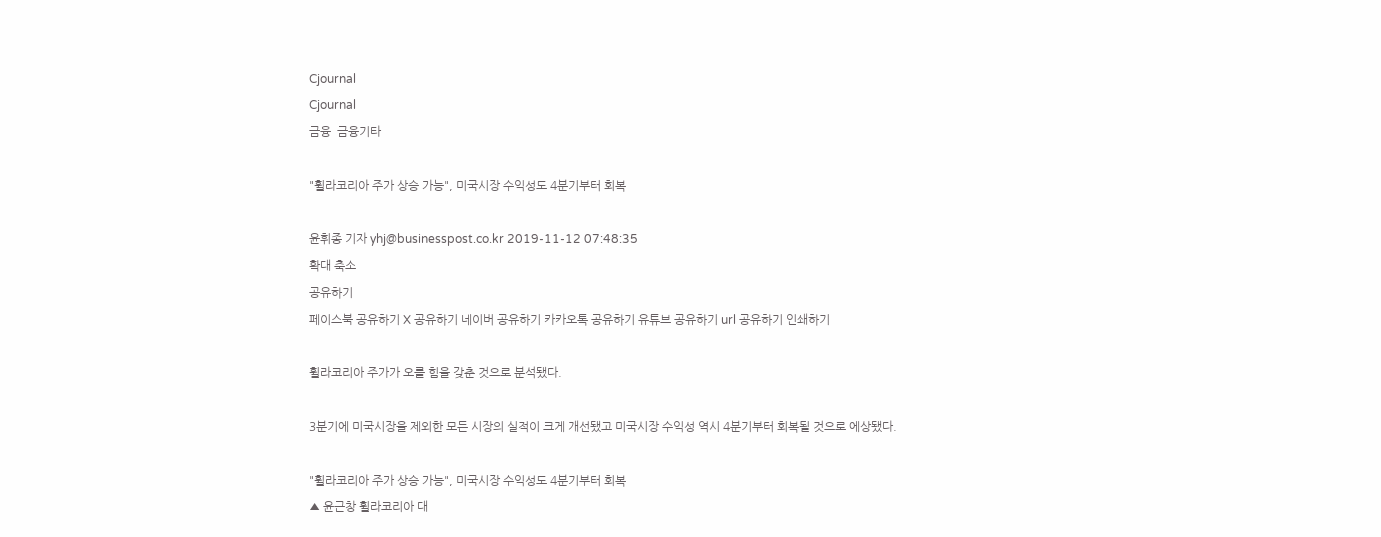Cjournal
Cjournal
금융  금융기타

"휠라코리아 주가 상승 가능", 미국시장 수익성도 4분기부터 회복

윤휘종 기자 yhj@businesspost.co.kr 2019-11-12 07:48:35
확대 축소
공유하기
페이스북 공유하기 X 공유하기 네이버 공유하기 카카오톡 공유하기 유튜브 공유하기 url 공유하기 인쇄하기

휠라코리아 주가가 오를 힘을 갖춘 것으로 분석됐다.

3분기에 미국시장을 제외한 모든 시장의 실적이 크게 개선됐고 미국시장 수익성 역시 4분기부터 회복될 것으로 에상됐다.

"휠라코리아 주가 상승 가능", 미국시장 수익성도 4분기부터 회복
▲ 윤근창 휠라코리아 대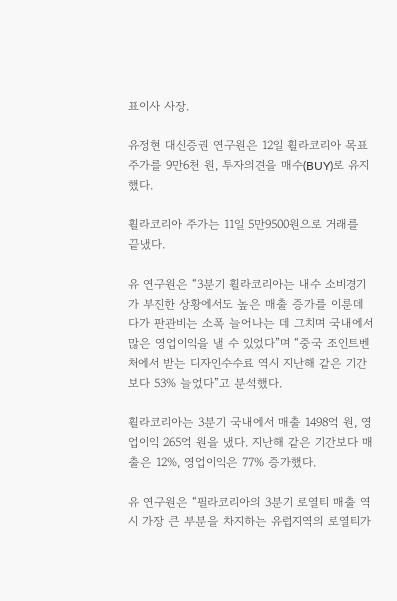표이사 사장.

유정현 대신증권 연구원은 12일 휠라코리아 목표주가를 9만6천 원, 투자의견을 매수(BUY)로 유지했다.

휠라코리아 주가는 11일 5만9500원으로 거래를 끝냈다.

유 연구원은 “3분기 휠라코리아는 내수 소비경기가 부진한 상황에서도 높은 매출 증가를 이룬데다가 판관비는 소폭 늘어나는 데 그치며 국내에서 많은 영업이익을 낼 수 있었다”며 “중국 조인트벤처에서 받는 디자인수수료 역시 지난해 같은 기간보다 53% 늘었다”고 분석했다.

휠라코리아는 3분기 국내에서 매출 1498억 원, 영업이익 265억 원을 냈다. 지난해 같은 기간보다 매출은 12%, 영업이익은 77% 증가했다.

유 연구원은 “필라코리아의 3분기 로열티 매출 역시 가장 큰 부분을 차지하는 유럽지역의 로열티가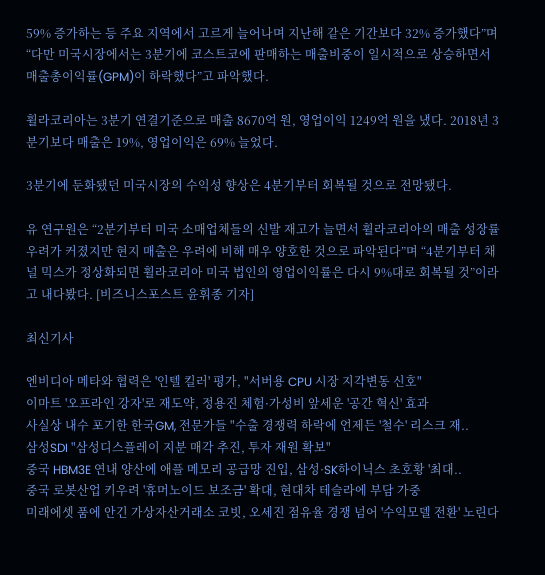59% 증가하는 등 주요 지역에서 고르게 늘어나며 지난해 같은 기간보다 32% 증가했다”며 “다만 미국시장에서는 3분기에 코스트코에 판매하는 매출비중이 일시적으로 상승하면서 매출총이익률(GPM)이 하락했다”고 파악했다.

휠라코리아는 3분기 연결기준으로 매출 8670억 원, 영업이익 1249억 원을 냈다. 2018년 3분기보다 매출은 19%, 영업이익은 69% 늘었다.

3분기에 둔화됐던 미국시장의 수익성 향상은 4분기부터 회복될 것으로 전망됐다.

유 연구원은 “2분기부터 미국 소매업체들의 신발 재고가 늘면서 휠라코리아의 매출 성장률 우려가 커졌지만 현지 매출은 우려에 비해 매우 양호한 것으로 파악된다”며 “4분기부터 채널 믹스가 정상화되면 휠라코리아 미국 법인의 영업이익률은 다시 9%대로 회복될 것”이라고 내다봤다. [비즈니스포스트 윤휘종 기자]

최신기사

엔비디아 메타와 협력은 '인텔 킬러' 평가, "서버용 CPU 시장 지각변동 신호"
이마트 '오프라인 강자'로 재도약, 정용진 체험·가성비 앞세운 '공간 혁신' 효과
사실상 내수 포기한 한국GM, 전문가들 "수출 경쟁력 하락에 언제든 '철수' 리스크 재..
삼성SDI "삼성디스플레이 지분 매각 추진, 투자 재원 확보"
중국 HBM3E 연내 양산에 애플 메모리 공급망 진입, 삼성·SK하이닉스 초호황 '최대..
중국 로봇산업 키우려 '휴머노이드 보조금' 확대, 현대차 테슬라에 부담 가중
미래에셋 품에 안긴 가상자산거래소 코빗, 오세진 점유율 경쟁 넘어 '수익모델 전환' 노린다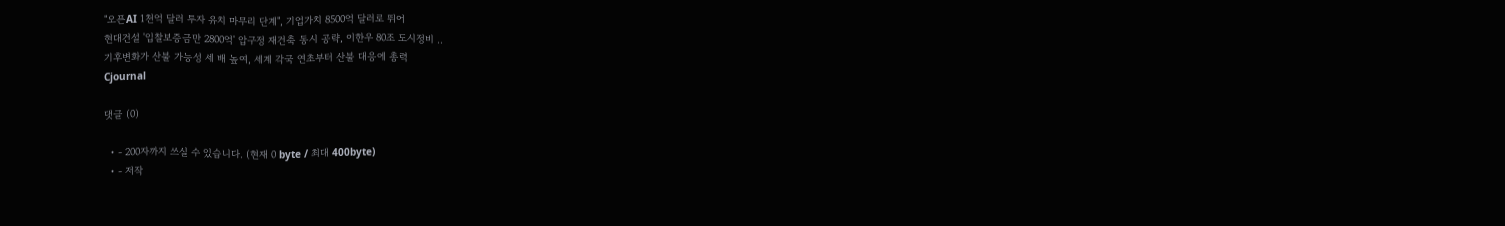"오픈AI 1천억 달러 투자 유치 마무리 단계", 기업가치 8500억 달러로 뛰어
현대건설 '입찰보증금만 2800억' 압구정 재건축 동시 공략, 이한우 80조 도시정비 ..
기후변화가 산불 가능성 세 배 높여, 세계 각국 연초부터 산불 대응에 총력
Cjournal

댓글 (0)

  • - 200자까지 쓰실 수 있습니다. (현재 0 byte / 최대 400byte)
  • - 저작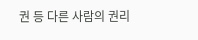권 등 다른 사람의 권리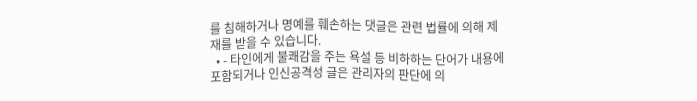를 침해하거나 명예를 훼손하는 댓글은 관련 법률에 의해 제재를 받을 수 있습니다.
  • - 타인에게 불쾌감을 주는 욕설 등 비하하는 단어가 내용에 포함되거나 인신공격성 글은 관리자의 판단에 의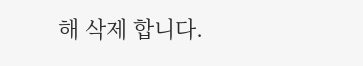해 삭제 합니다.